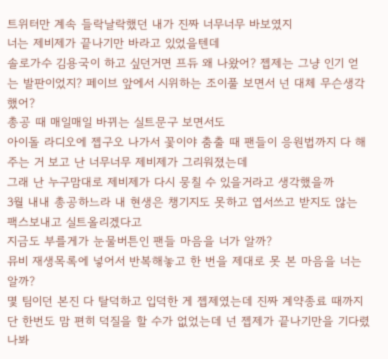트위터만 계속 들락날락했던 내가 진짜 너무너무 바보였지
너는 제비제가 끝나기만 바라고 있었을텐데
솔로가수 김용국이 하고 싶던거면 프듀 왜 나왔어? 젭제는 그냥 인기 얻는 발판이었지? 페이브 앞에서 시위하는 조이풀 보면서 넌 대체 무슨생각 했어?
총공 때 매일매일 바뀌는 실트문구 보면서도
아이돌 라디오에 젭구오 나가서 꽃이야 춤출 때 팬들이 응원법까지 다 해주는 거 보고 난 너무너무 제비제가 그리워졌는데
그래 난 누구맘대로 제비제가 다시 뭉칠 수 있을거라고 생각했을까
3월 내내 총공하느라 내 현생은 챙기지도 못하고 엽서쓰고 받지도 않는 팩스보내고 실트올리겠다고
지금도 부를게가 눈물버튼인 팬들 마음을 너가 알까?
뮤비 재생목록에 넣어서 반복해놓고 한 번을 제대로 못 본 마음을 너는 알까?
몇 팀이던 본진 다 탈덕하고 입덕한 게 젭제였는데 진짜 계약종료 때까지 단 한번도 맘 편히 덕질을 할 수가 없었는데 넌 젭제가 끝나기만을 기다렸나봐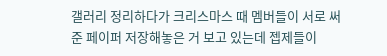갤러리 정리하다가 크리스마스 때 멤버들이 서로 써준 페이퍼 저장해놓은 거 보고 있는데 젭제들이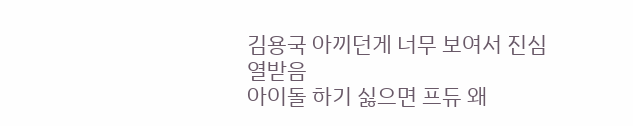김용국 아끼던게 너무 보여서 진심 열받음
아이돌 하기 싫으면 프듀 왜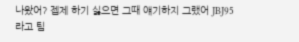나왔어? 젭제 하기 싫으면 그때 얘기하지 그랬어 JBJ95라고 팀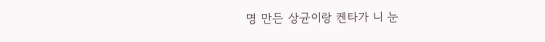명 만든 상균이랑 켄타가 니 눈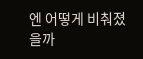엔 어떻게 비춰졌을까